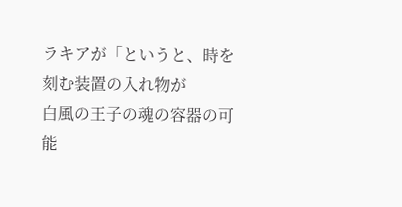ラキアが「というと、時を刻む装置の入れ物が
白風の王子の魂の容器の可能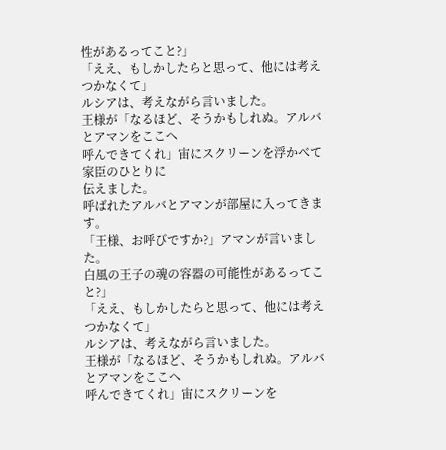性があるってこと?」
「ええ、もしかしたらと思って、他には考えつかなくて」
ルシアは、考えながら言いました。
王様が「なるほど、そうかもしれぬ。アルバとアマンをここへ
呼んできてくれ」宙にスクリーンを浮かべて家臣のひとりに
伝えました。
呼ばれたアルバとアマンが部屋に入ってきます。
「王様、お呼びですか?」アマンが言いました。
白風の王子の魂の容器の可能性があるってこと?」
「ええ、もしかしたらと思って、他には考えつかなくて」
ルシアは、考えながら言いました。
王様が「なるほど、そうかもしれぬ。アルバとアマンをここへ
呼んできてくれ」宙にスクリーンを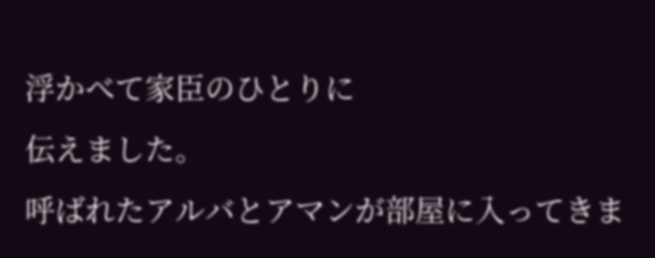浮かべて家臣のひとりに
伝えました。
呼ばれたアルバとアマンが部屋に入ってきま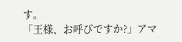す。
「王様、お呼びですか?」アマ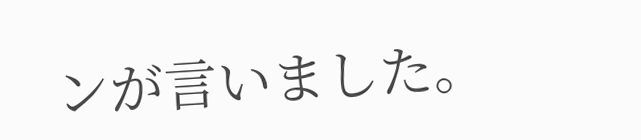ンが言いました。